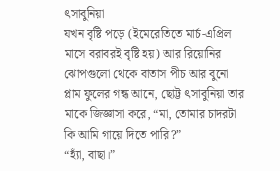ৎসাবুনিয়া
যখন বৃষ্টি পড়ে (ইমেরেতিতে মার্চ-এপ্রিল মাসে বরাবরই বৃষ্টি হয়) আর রিয়োনির ঝোপগুলো থেকে বাতাস পীচ আর বুনো প্লাম ফুলের গন্ধ আনে, ছোট্ট ৎসাবুনিয়া তার মাকে জিজ্ঞাসা করে, “মা, তোমার চাদরটা কি আমি গায়ে দিতে পারি?”
“হ্যাঁ, বাছা।”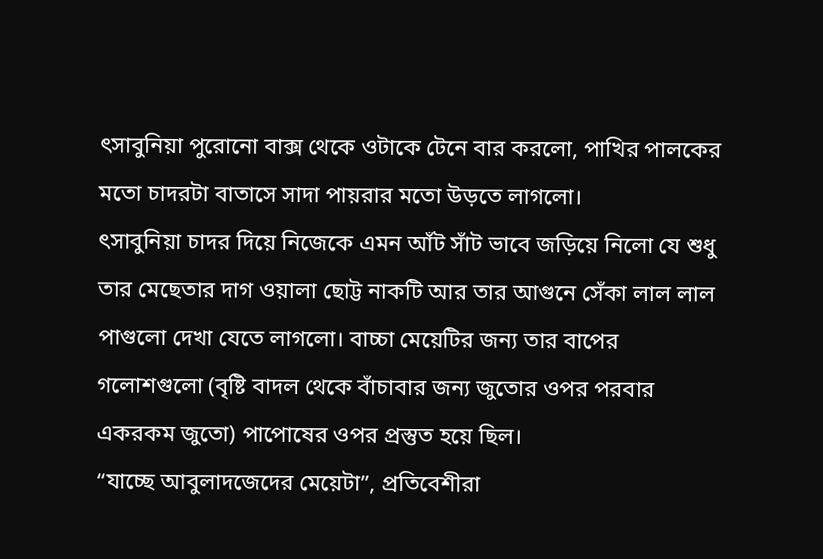ৎসাবুনিয়া পুরোনো বাক্স থেকে ওটাকে টেনে বার করলো, পাখির পালকের মতো চাদরটা বাতাসে সাদা পায়রার মতো উড়তে লাগলো।
ৎসাবুনিয়া চাদর দিয়ে নিজেকে এমন আঁট সাঁট ভাবে জড়িয়ে নিলো যে শুধু তার মেছেতার দাগ ওয়ালা ছোট্ট নাকটি আর তার আগুনে সেঁকা লাল লাল পাগুলো দেখা যেতে লাগলো। বাচ্চা মেয়েটির জন্য তার বাপের গলোশগুলো (বৃষ্টি বাদল থেকে বাঁচাবার জন্য জুতোর ওপর পরবার একরকম জুতো) পাপোষের ওপর প্রস্তুত হয়ে ছিল।
“যাচ্ছে আবুলাদজেদের মেয়েটা”, প্রতিবেশীরা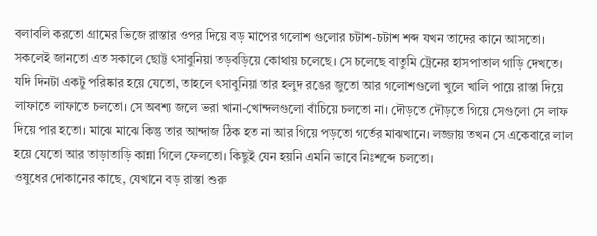বলাবলি করতো গ্রামের ভিজে রাস্তার ওপর দিয়ে বড় মাপের গলোশ গুলোর চটাশ-চটাশ শব্দ যখন তাদের কানে আসতো।
সকলেই জানতো এত সকালে ছোট্ট ৎসাবুনিয়া তড়বড়িয়ে কোথায় চলেছে। সে চলেছে বাতুমি ট্রেনের হাসপাতাল গাড়ি দেখতে।
যদি দিনটা একটু পরিষ্কার হয়ে যেতো, তাহলে ৎসাবুনিয়া তার হলুদ রঙের জুতো আর গলোশগুলো খুলে খালি পায়ে রাস্তা দিয়ে লাফাতে লাফাতে চলতো। সে অবশ্য জলে ভরা খানা-খোন্দলগুলো বাঁচিয়ে চলতো না। দৌড়তে দৌড়তে গিয়ে সেগুলো সে লাফ দিয়ে পার হতো। মাঝে মাঝে কিন্তু তার আন্দাজ ঠিক হত না আর গিয়ে পড়তো গর্তের মাঝখানে। লজ্জায় তখন সে একেবারে লাল হয়ে যেতো আর তাড়াতাড়ি কান্না গিলে ফেলতো। কিছুই যেন হয়নি এমনি ভাবে নিঃশব্দে চলতো।
ওষুধের দোকানের কাছে, যেখানে বড় রাস্তা শুরু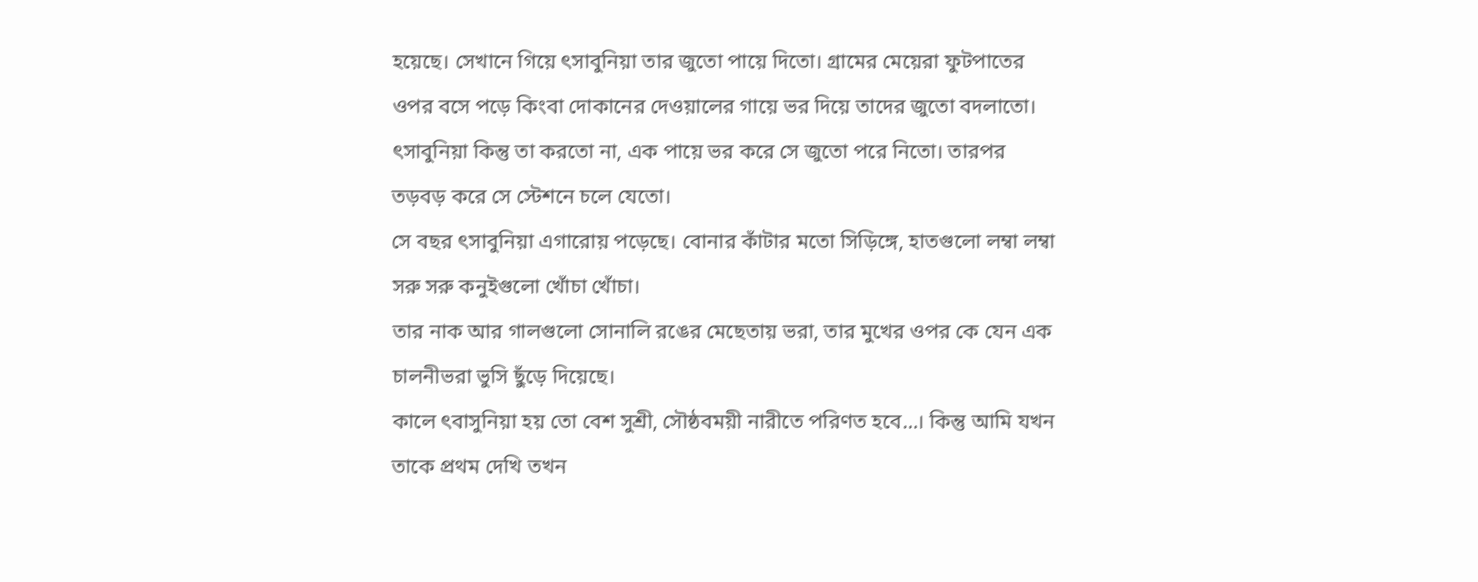হয়েছে। সেখানে গিয়ে ৎসাবুনিয়া তার জুতো পায়ে দিতো। গ্রামের মেয়েরা ফুটপাতের ওপর বসে পড়ে কিংবা দোকানের দেওয়ালের গায়ে ভর দিয়ে তাদের জুতো বদলাতো। ৎসাবুনিয়া কিন্তু তা করতো না, এক পায়ে ভর করে সে জুতো পরে নিতো। তারপর তড়বড় করে সে স্টেশনে চলে যেতো।
সে বছর ৎসাবুনিয়া এগারোয় পড়েছে। বোনার কাঁটার মতো সিড়িঙ্গে, হাতগুলো লম্বা লম্বা সরু সরু কনুইগুলো খোঁচা খোঁচা।
তার নাক আর গালগুলো সোনালি রঙের মেছেতায় ভরা, তার মুখের ওপর কে যেন এক চালনীভরা ভুসি ছুঁড়ে দিয়েছে।
কালে ৎবাসুনিয়া হয় তো বেশ সুশ্রী, সৌষ্ঠবময়ী নারীতে পরিণত হবে…। কিন্তু আমি যখন তাকে প্রথম দেখি তখন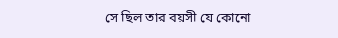সে ছিল তার বয়সী যে কোনো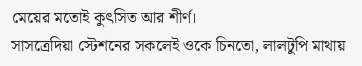মেয়ের মতোই কুৎসিত আর শীর্ণ।
সাসত্রেদিয়া স্টেশনের সকলেই ওকে চিনতো, লালটুপি মাথায়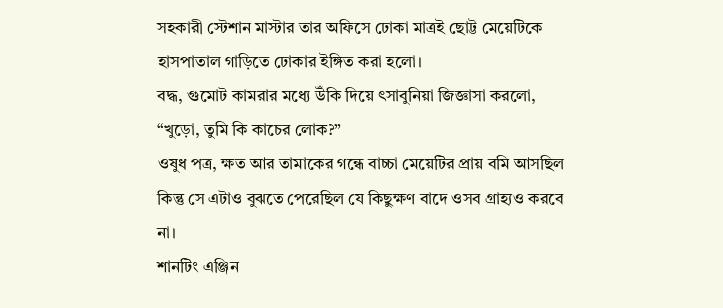সহকারী স্টেশান মাস্টার তার অফিসে ঢোকা মাত্রই ছোট্ট মেয়েটিকে হাসপাতাল গাড়িতে ঢোকার ইঙ্গিত করা হলো।
বদ্ধ, গুমোট কামরার মধ্যে উঁকি দিয়ে ৎসাবুনিয়া জিজ্ঞাসা করলো,
“খুড়ো, তুমি কি কাচের লোক?”
ওষুধ পত্র, ক্ষত আর তামাকের গন্ধে বাচ্চা মেয়েটির প্রায় বমি আসছিল কিন্তু সে এটাও বুঝতে পেরেছিল যে কিছুক্ষণ বাদে ওসব গ্রাহ্যও করবে না।
শানটিং এঞ্জিন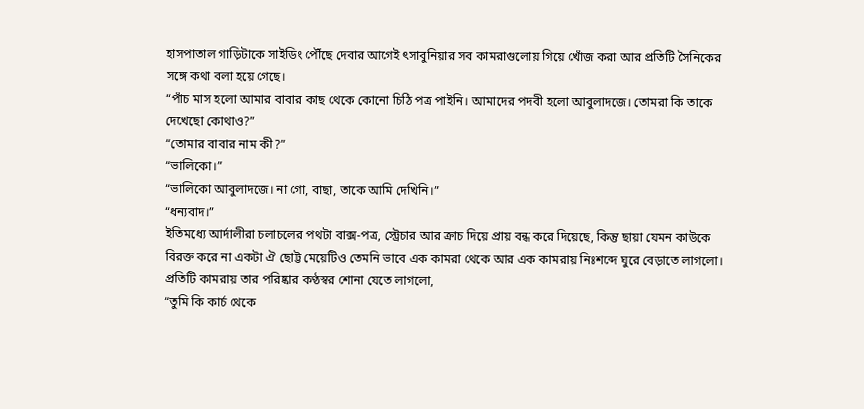হাসপাতাল গাড়িটাকে সাইডিং পৌঁছে দেবার আগেই ৎসাবুনিয়ার সব কামরাগুলোয় গিয়ে খোঁজ করা আর প্রতিটি সৈনিকের সঙ্গে কথা বলা হয়ে গেছে।
“পাঁচ মাস হলো আমার বাবার কাছ থেকে কোনো চিঠি পত্র পাইনি। আমাদের পদবী হলো আবুলাদজে। তোমরা কি তাকে দেখেছো কোথাও?”
“তোমার বাবার নাম কী?”
“ভালিকো।”
“ভালিকো আবুলাদজে। না গো, বাছা, তাকে আমি দেখিনি।”
“ধন্যবাদ।”
ইতিমধ্যে আর্দালীরা চলাচলের পথটা বাক্স-পত্র, স্ট্রেচার আর ক্রাচ দিয়ে প্রায় বন্ধ করে দিয়েছে, কিন্তু ছায়া যেমন কাউকে বিরক্ত করে না একটা ঐ ছোট্ট মেয়েটিও তেমনি ভাবে এক কামরা থেকে আর এক কামরায় নিঃশব্দে ঘুরে বেড়াতে লাগলো। প্রতিটি কামরায় তার পরিষ্কার কণ্ঠস্বর শোনা যেতে লাগলো,
“তুমি কি কার্চ থেকে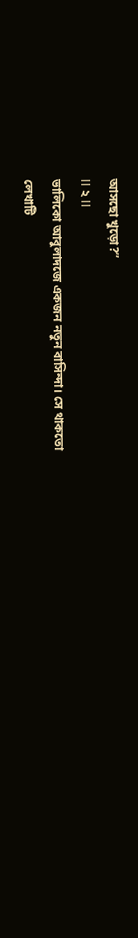আসছো খুড়ো?”
II ২ II
ভালিকো আবুলাদজে একজন নতুন বাসিন্দা। সে থাকতো
লেখাটি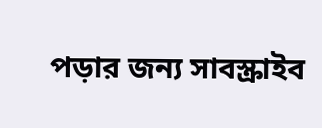পড়ার জন্য সাবস্ক্রাইব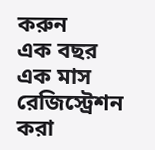করুন
এক বছর
এক মাস
রেজিস্ট্রেশন করা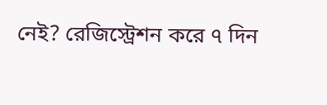নেই? রেজিস্ট্রেশন করে ৭ দিন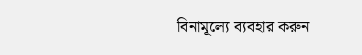বিনামূল্যে ব্যবহার করুন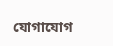যোগাযোগ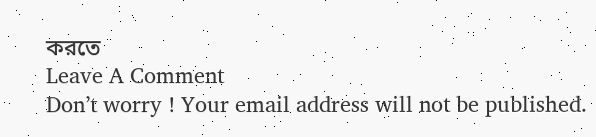করতে
Leave A Comment
Don’t worry ! Your email address will not be published.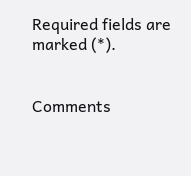Required fields are marked (*).


Comments